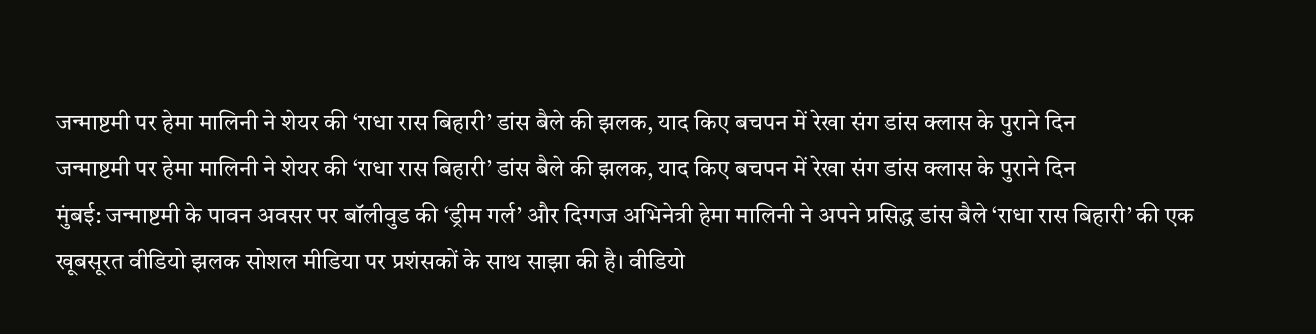जन्माष्टमी पर हेमा मालिनी ने शेयर की ‘राधा रास बिहारी’ डांस बैले की झलक, याद किए बचपन में रेखा संग डांस क्लास के पुराने दिन
जन्माष्टमी पर हेमा मालिनी ने शेयर की ‘राधा रास बिहारी’ डांस बैले की झलक, याद किए बचपन में रेखा संग डांस क्लास के पुराने दिन
मुंबई: जन्माष्टमी के पावन अवसर पर बॉलीवुड की ‘ड्रीम गर्ल’ और दिग्गज अभिनेत्री हेमा मालिनी ने अपने प्रसिद्ध डांस बैले ‘राधा रास बिहारी’ की एक खूबसूरत वीडियो झलक सोशल मीडिया पर प्रशंसकों के साथ साझा की है। वीडियो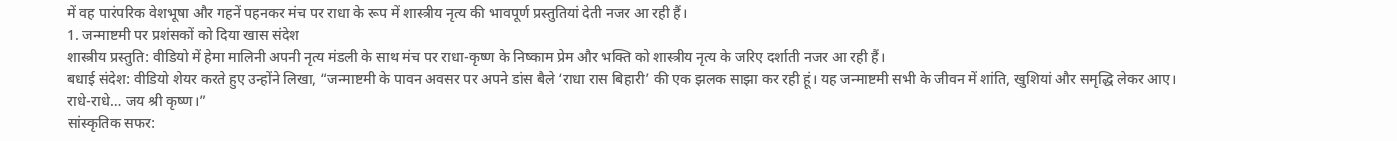में वह पारंपरिक वेशभूषा और गहनें पहनकर मंच पर राधा के रूप में शास्त्रीय नृत्य की भावपूर्ण प्रस्तुतियां देती नजर आ रही हैं।
1. जन्माष्टमी पर प्रशंसकों को दिया खास संदेश
शास्त्रीय प्रस्तुति: वीडियो में हेमा मालिनी अपनी नृत्य मंडली के साथ मंच पर राधा-कृष्ण के निष्काम प्रेम और भक्ति को शास्त्रीय नृत्य के जरिए दर्शाती नजर आ रही हैं।
बधाई संदेश: वीडियो शेयर करते हुए उन्होंने लिखा, “जन्माष्टमी के पावन अवसर पर अपने डांस बैले ‘राधा रास बिहारी’ की एक झलक साझा कर रही हूं। यह जन्माष्टमी सभी के जीवन में शांति, खुशियां और समृद्धि लेकर आए। राधे-राधे… जय श्री कृष्ण।”
सांस्कृतिक सफर: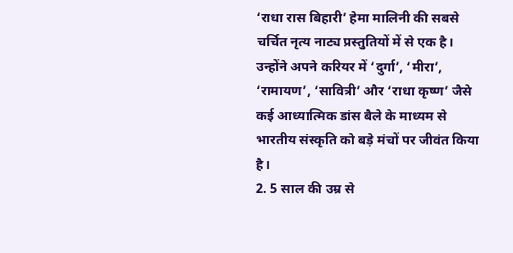‘राधा रास बिहारी’ हेमा मालिनी की सबसे चर्चित नृत्य नाट्य प्रस्तुतियों में से एक है। उन्होंने अपने करियर में ‘दुर्गा’, ‘मीरा’, ‘रामायण’, ‘सावित्री’ और ‘राधा कृष्ण’ जैसे कई आध्यात्मिक डांस बैले के माध्यम से भारतीय संस्कृति को बड़े मंचों पर जीवंत किया है।
2. 5 साल की उम्र से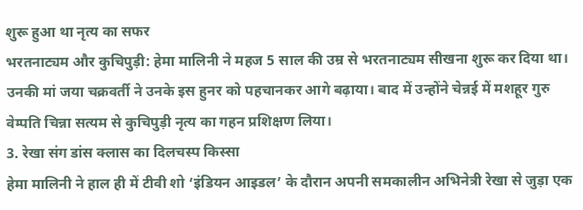शुरू हुआ था नृत्य का सफर
भरतनाट्यम और कुचिपुड़ी: हेमा मालिनी ने महज 5 साल की उम्र से भरतनाट्यम सीखना शुरू कर दिया था। उनकी मां जया चक्रवर्ती ने उनके इस हुनर को पहचानकर आगे बढ़ाया। बाद में उन्होंने चेन्नई में मशहूर गुरु वेम्पति चिन्ना सत्यम से कुचिपुड़ी नृत्य का गहन प्रशिक्षण लिया।
3. रेखा संग डांस क्लास का दिलचस्प किस्सा
हेमा मालिनी ने हाल ही में टीवी शो ‘इंडियन आइडल’ के दौरान अपनी समकालीन अभिनेत्री रेखा से जुड़ा एक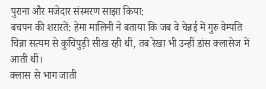पुराना और मजेदार संस्मरण साझा किया:
बचपन की शरारतें: हेमा मालिनी ने बताया कि जब वे चेन्नई में गुरु वेम्पति चिन्ना सत्यम से कुचिपुड़ी सीख रही थीं, तब रेखा भी उन्हीं डांस क्लासेज में आती थीं।
क्लास से भाग जाती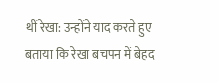थीं रेखा: उन्होंने याद करते हुए बताया कि रेखा बचपन में बेहद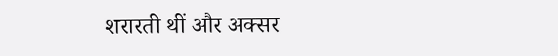शरारती थीं और अक्सर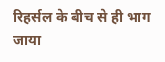रिहर्सल के बीच से ही भाग जाया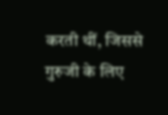करती थीं, जिससे गुरुजी के लिए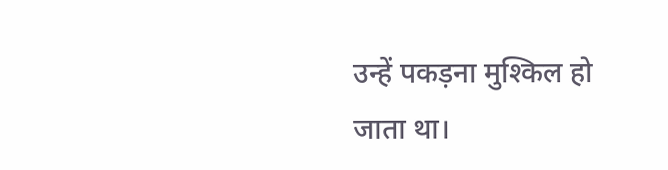उन्हें पकड़ना मुश्किल हो जाता था।